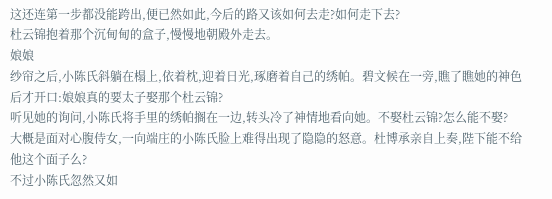这还连第一步都没能跨出,便已然如此,今后的路又该如何去走?如何走下去?
杜云锦抱着那个沉甸甸的盒子,慢慢地朝殿外走去。
娘娘
纱帘之后,小陈氏斜躺在榻上,依着枕,迎着日光,琢磨着自己的绣帕。碧文候在一旁,瞧了瞧她的神色后才开口:娘娘真的要太子娶那个杜云锦?
听见她的询问,小陈氏将手里的绣帕搁在一边,转头冷了神情地看向她。不娶杜云锦?怎么能不娶?
大概是面对心腹侍女,一向端庄的小陈氏脸上难得出现了隐隐的怒意。杜博承亲自上奏,陛下能不给他这个面子么?
不过小陈氏忽然又如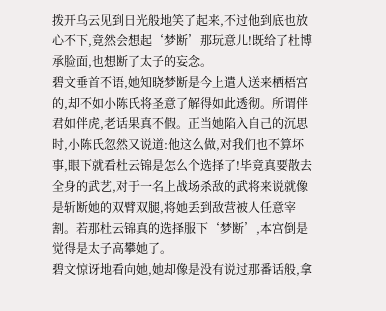拨开乌云见到日光般地笑了起来,不过他到底也放心不下,竟然会想起‘梦断’那玩意儿!既给了杜博承脸面,也想断了太子的妄念。
碧文垂首不语,她知晓梦断是今上遣人送来栖梧宫的,却不如小陈氏将圣意了解得如此透彻。所谓伴君如伴虎,老话果真不假。正当她陷入自己的沉思时,小陈氏忽然又说道:他这么做,对我们也不算坏事,眼下就看杜云锦是怎么个选择了!毕竟真要散去全身的武艺,对于一名上战场杀敌的武将来说就像是斩断她的双臂双腿,将她丢到敌营被人任意宰割。若那杜云锦真的选择服下‘梦断’,本宫倒是觉得是太子高攀她了。
碧文惊讶地看向她,她却像是没有说过那番话般,拿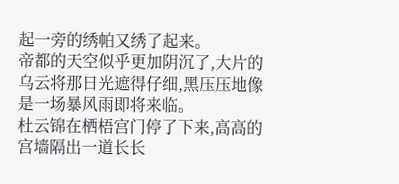起一旁的绣帕又绣了起来。
帝都的天空似乎更加阴沉了,大片的乌云将那日光遮得仔细,黑压压地像是一场暴风雨即将来临。
杜云锦在栖梧宫门停了下来,高高的宫墙隔出一道长长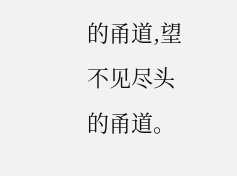的甬道,望不见尽头的甬道。